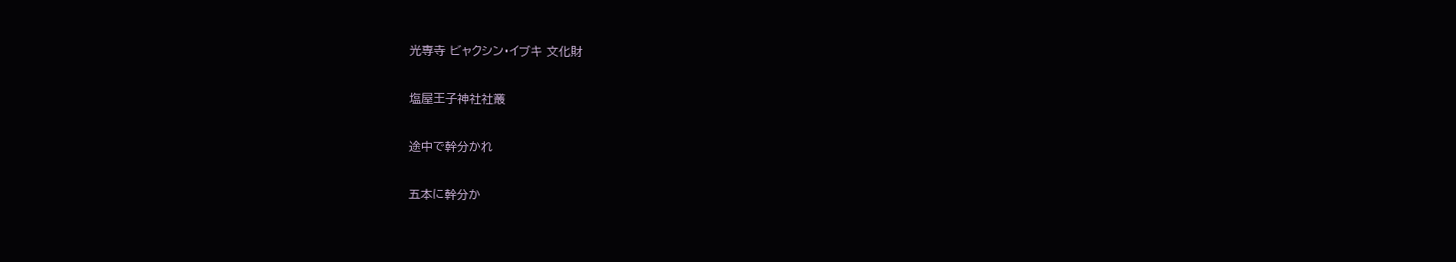光専寺 ビャクシン・イブキ 文化財

塩屋王子神社社叢

途中で幹分かれ

五本に幹分か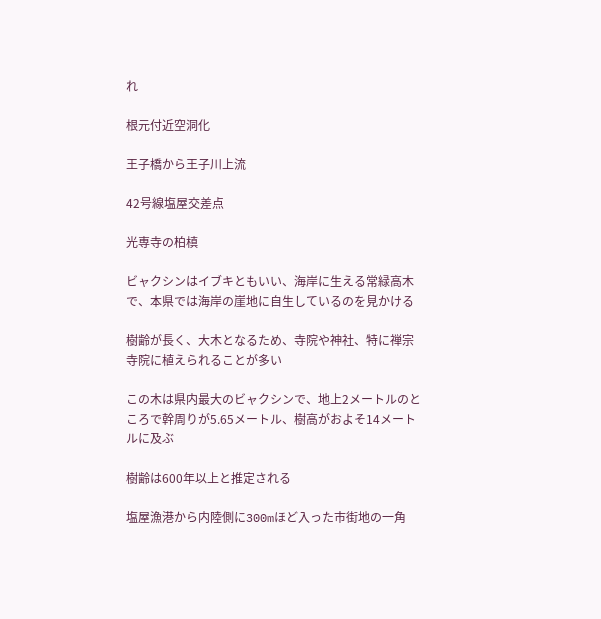れ

根元付近空洞化

王子橋から王子川上流

42号線塩屋交差点

光専寺の柏槙

ビャクシンはイブキともいい、海岸に生える常緑高木で、本県では海岸の崖地に自生しているのを見かける

樹齢が長く、大木となるため、寺院や神社、特に禅宗寺院に植えられることが多い

この木は県内最大のビャクシンで、地上2メートルのところで幹周りが5.65メートル、樹高がおよそ14メートルに及ぶ

樹齢は600年以上と推定される

塩屋漁港から内陸側に300mほど入った市街地の一角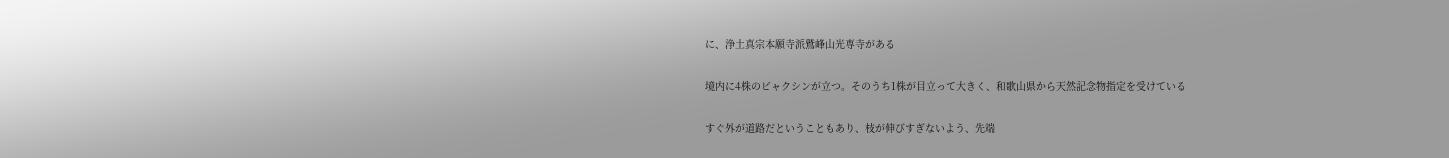に、浄土真宗本願寺派鷲峰山光専寺がある

境内に4株のビャクシンが立つ。そのうち1株が目立って大きく、和歌山県から天然記念物指定を受けている

すぐ外が道路だということもあり、枝が伸びすぎないよう、先端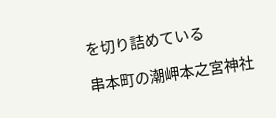を切り詰めている

串本町の潮岬本之宮神社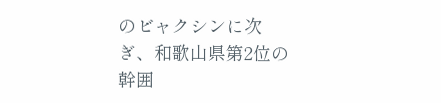のビャクシンに次ぎ、和歌山県第2位の幹囲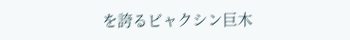を誇るビャクシン巨木